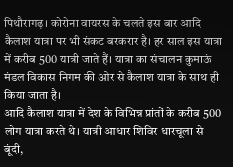पिथौरागढ़। कोरोना वायरस के चलते इस बार आदि कैलाश यात्रा पर भी संकट बरकरार है। हर साल इस यात्रा में करीब 500 यात्री जाते हैं। यात्रा का संचालन कुमाऊं मंडल विकास निगम की ओर से कैलाश यात्रा के साथ ही किया जाता है।
आदि कैलाश यात्रा में देश के विभिन्न प्रांतों के करीब 500 लोग यात्रा करते थे। यात्री आधार शिविर धारचूला से बूंदी,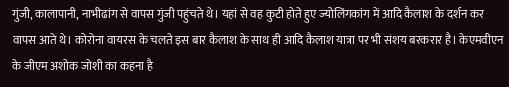गुंजी, कालापानी, नाभीढांग से वापस गुंजी पहुंचते थे। यहां से वह कुटी होते हुए ज्योलिंगकांग में आदि कैलाश के दर्शन कर वापस आते थे। कोरोना वायरस के चलते इस बार कैलाश के साथ ही आदि कैलाश यात्रा पर भी संशय बरकरार है। केएमवीएन के जीएम अशोक जोशी का कहना है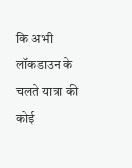कि अभी लॉकडाउन के चलते यात्रा की कोई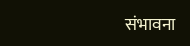संभावना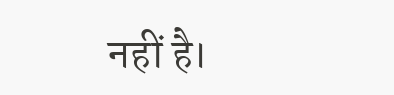नहीं है।